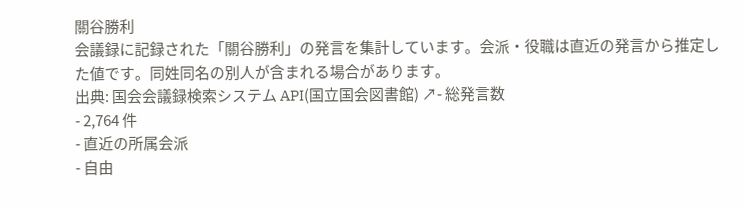關谷勝利
会議録に記録された「關谷勝利」の発言を集計しています。会派・役職は直近の発言から推定した値です。同姓同名の別人が含まれる場合があります。
出典: 国会会議録検索システム API(国立国会図書館) ↗- 総発言数
- 2,764 件
- 直近の所属会派
- 自由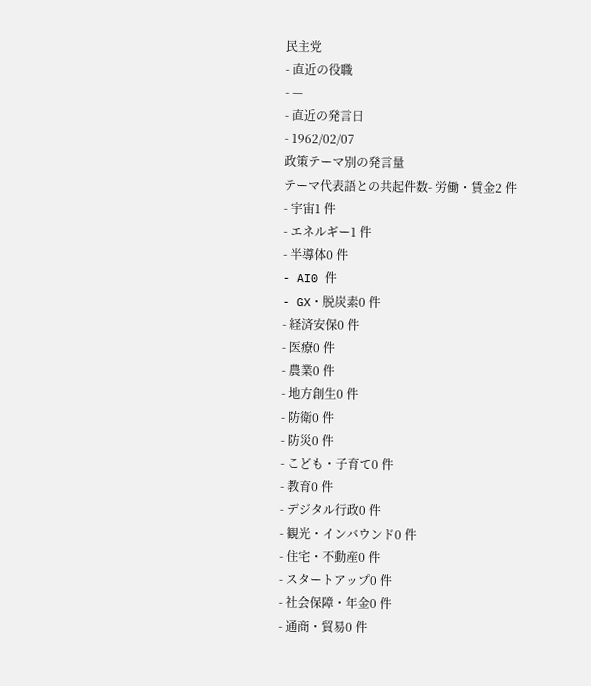民主党
- 直近の役職
- —
- 直近の発言日
- 1962/02/07
政策テーマ別の発言量
テーマ代表語との共起件数- 労働・賃金2 件
- 宇宙1 件
- エネルギー1 件
- 半導体0 件
- AI0 件
- GX・脱炭素0 件
- 経済安保0 件
- 医療0 件
- 農業0 件
- 地方創生0 件
- 防衛0 件
- 防災0 件
- こども・子育て0 件
- 教育0 件
- デジタル行政0 件
- 観光・インバウンド0 件
- 住宅・不動産0 件
- スタートアップ0 件
- 社会保障・年金0 件
- 通商・貿易0 件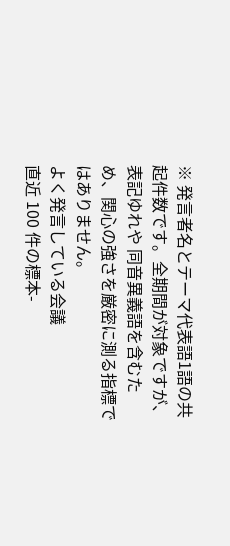※ 発言者名とテーマ代表語1語の共起件数です。全期間が対象ですが、表記ゆれや 同音異義語を含むため、関心の強さを厳密に測る指標ではありません。
よく発言している会議
直近 100 件の標本-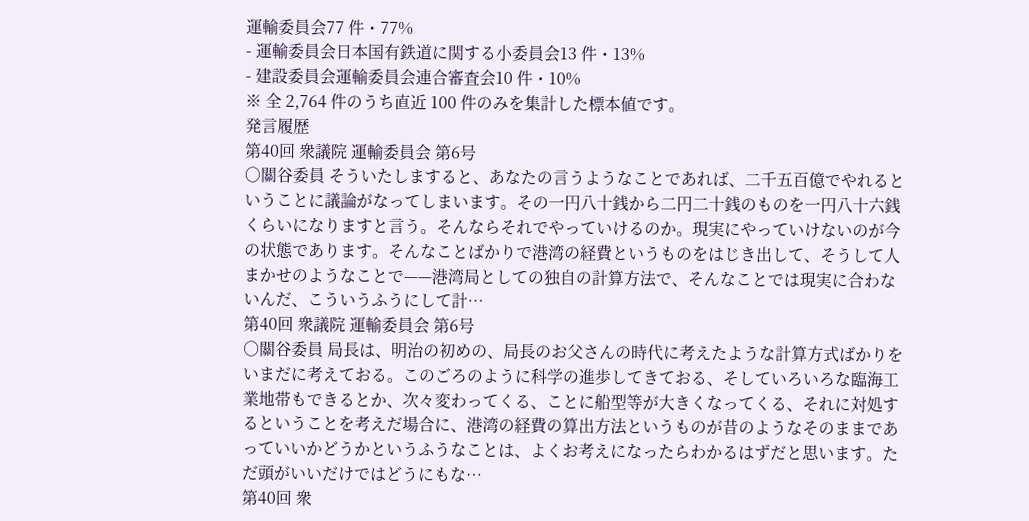運輸委員会77 件・77%
- 運輸委員会日本国有鉄道に関する小委員会13 件・13%
- 建設委員会運輸委員会連合審査会10 件・10%
※ 全 2,764 件のうち直近 100 件のみを集計した標本値です。
発言履歴
第40回 衆議院 運輸委員会 第6号
○關谷委員 そういたしますると、あなたの言うようなことであれば、二千五百億でやれるということに議論がなってしまいます。その一円八十銭から二円二十銭のものを一円八十六銭くらいになりますと言う。そんならそれでやっていけるのか。現実にやっていけないのが今の状態であります。そんなことばかりで港湾の経費というものをはじき出して、そうして人まかせのようなことで——港湾局としての独自の計算方法で、そんなことでは現実に合わないんだ、こういうふうにして計…
第40回 衆議院 運輸委員会 第6号
○關谷委員 局長は、明治の初めの、局長のお父さんの時代に考えたような計算方式ばかりをいまだに考えておる。このごろのように科学の進歩してきておる、そしていろいろな臨海工業地帯もできるとか、次々変わってくる、ことに船型等が大きくなってくる、それに対処するということを考えだ場合に、港湾の経費の算出方法というものが昔のようなそのままであっていいかどうかというふうなことは、よくお考えになったらわかるはずだと思います。ただ頭がいいだけではどうにもな…
第40回 衆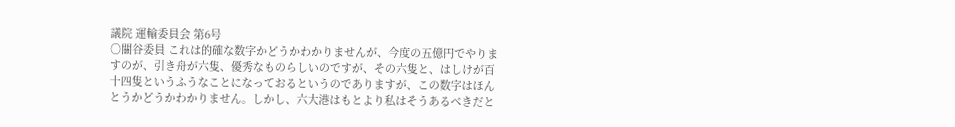議院 運輸委員会 第6号
○關谷委員 これは的確な数字かどうかわかりませんが、今度の五億円でやりますのが、引き舟が六隻、優秀なものらしいのですが、その六隻と、はしけが百十四隻というふうなことになっておるというのでありますが、この数字はほんとうかどうかわかりません。しかし、六大港はもとより私はそうあるべきだと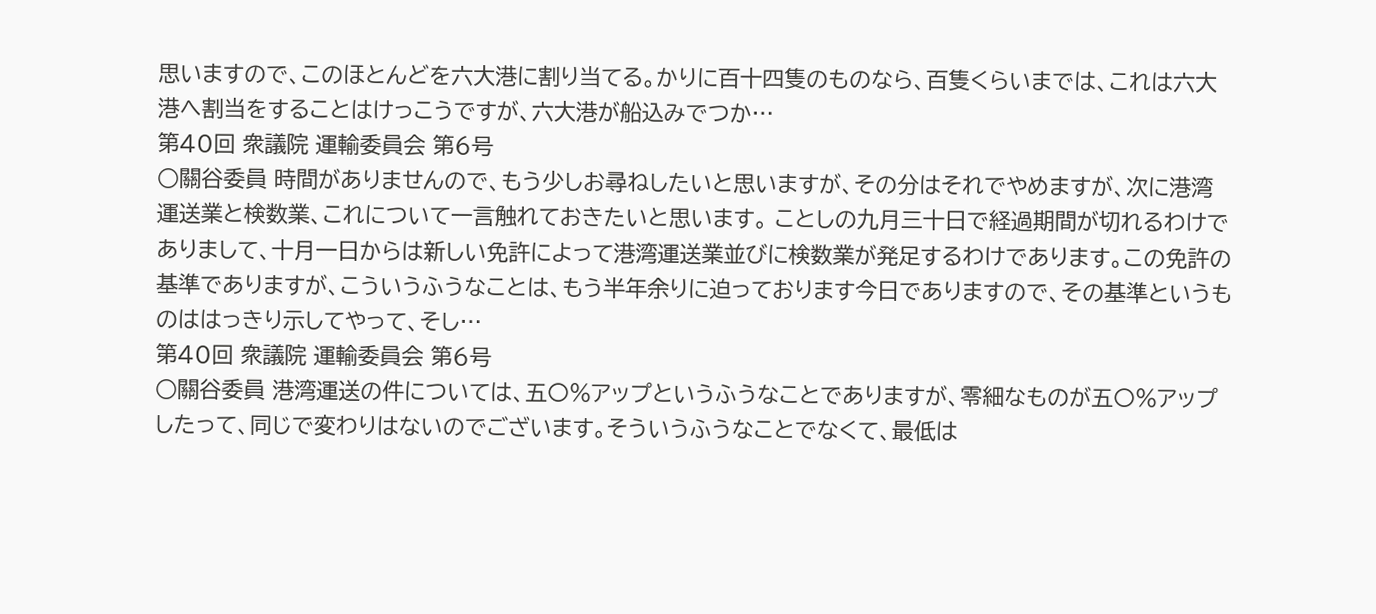思いますので、このほとんどを六大港に割り当てる。かりに百十四隻のものなら、百隻くらいまでは、これは六大港へ割当をすることはけっこうですが、六大港が船込みでつか…
第40回 衆議院 運輸委員会 第6号
○關谷委員 時間がありませんので、もう少しお尋ねしたいと思いますが、その分はそれでやめますが、次に港湾運送業と検数業、これについて一言触れておきたいと思います。 ことしの九月三十日で経過期間が切れるわけでありまして、十月一日からは新しい免許によって港湾運送業並びに検数業が発足するわけであります。この免許の基準でありますが、こういうふうなことは、もう半年余りに迫っております今日でありますので、その基準というものははっきり示してやって、そし…
第40回 衆議院 運輸委員会 第6号
○關谷委員 港湾運送の件については、五〇%アップというふうなことでありますが、零細なものが五〇%アップしたって、同じで変わりはないのでございます。そういうふうなことでなくて、最低は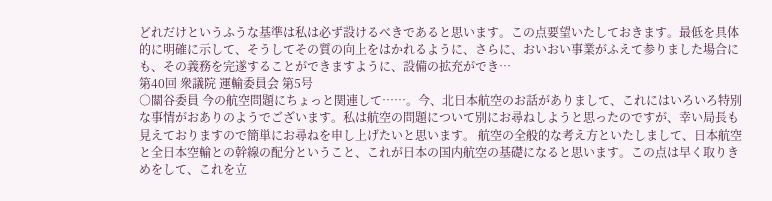どれだけというふうな基準は私は必ず設けるべきであると思います。この点要望いたしておきます。最低を具体的に明確に示して、そうしてその質の向上をはかれるように、さらに、おいおい事業がふえて参りました場合にも、その義務を完遂することができますように、設備の拡充ができ…
第40回 衆議院 運輸委員会 第5号
○關谷委員 今の航空問題にちょっと関連して……。今、北日本航空のお話がありまして、これにはいろいろ特別な事情がおありのようでございます。私は航空の問題について別にお尋ねしようと思ったのですが、幸い局長も見えておりますので簡単にお尋ねを申し上げたいと思います。 航空の全般的な考え方といたしまして、日本航空と全日本空輸との幹線の配分ということ、これが日本の国内航空の基礎になると思います。この点は早く取りきめをして、これを立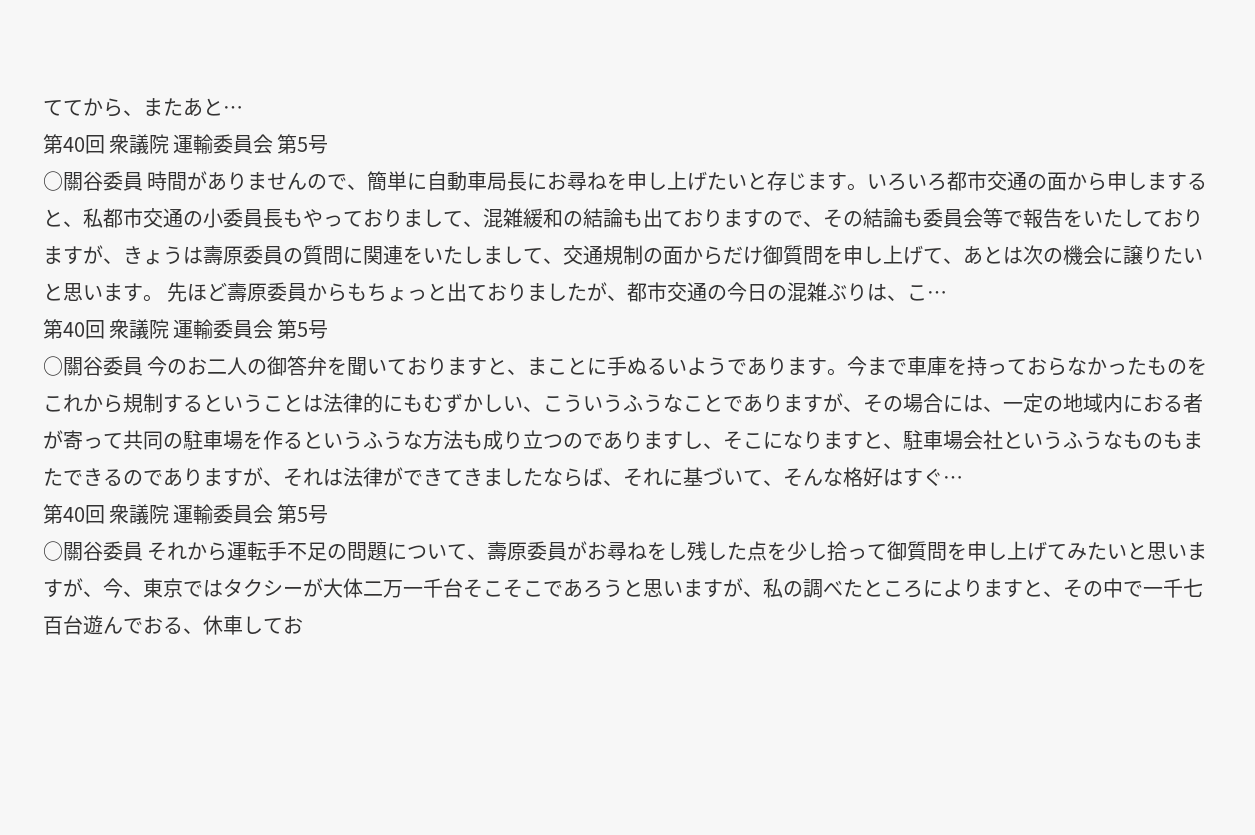ててから、またあと…
第40回 衆議院 運輸委員会 第5号
○關谷委員 時間がありませんので、簡単に自動車局長にお尋ねを申し上げたいと存じます。いろいろ都市交通の面から申しますると、私都市交通の小委員長もやっておりまして、混雑緩和の結論も出ておりますので、その結論も委員会等で報告をいたしておりますが、きょうは壽原委員の質問に関連をいたしまして、交通規制の面からだけ御質問を申し上げて、あとは次の機会に譲りたいと思います。 先ほど壽原委員からもちょっと出ておりましたが、都市交通の今日の混雑ぶりは、こ…
第40回 衆議院 運輸委員会 第5号
○關谷委員 今のお二人の御答弁を聞いておりますと、まことに手ぬるいようであります。今まで車庫を持っておらなかったものをこれから規制するということは法律的にもむずかしい、こういうふうなことでありますが、その場合には、一定の地域内におる者が寄って共同の駐車場を作るというふうな方法も成り立つのでありますし、そこになりますと、駐車場会社というふうなものもまたできるのでありますが、それは法律ができてきましたならば、それに基づいて、そんな格好はすぐ…
第40回 衆議院 運輸委員会 第5号
○關谷委員 それから運転手不足の問題について、壽原委員がお尋ねをし残した点を少し拾って御質問を申し上げてみたいと思いますが、今、東京ではタクシーが大体二万一千台そこそこであろうと思いますが、私の調べたところによりますと、その中で一千七百台遊んでおる、休車してお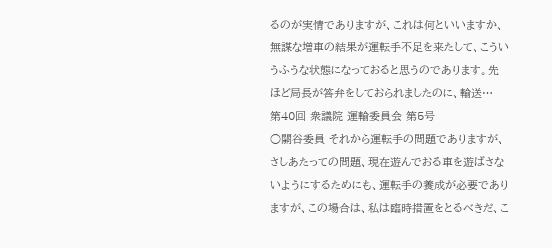るのが実情でありますが、これは何といいますか、無謀な増車の結果が運転手不足を来たして、こういうふうな状態になっておると思うのであります。先ほど局長が答弁をしておられましたのに、輸送…
第40回 衆議院 運輸委員会 第5号
○關谷委員 それから運転手の問題でありますが、さしあたっての問題、現在遊んでおる車を遊ばさないようにするためにも、運転手の養成が必要でありますが、この場合は、私は臨時措置をとるべきだ、こ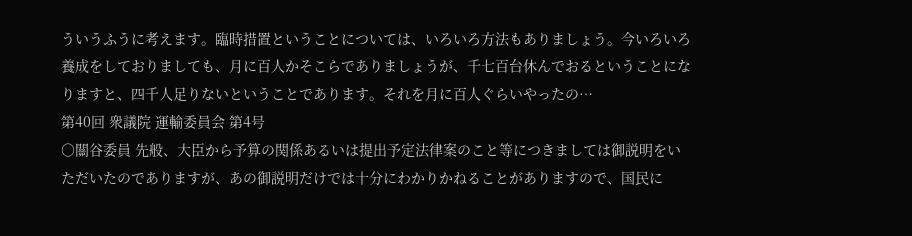ういうふうに考えます。臨時措置ということについては、いろいろ方法もありましょう。今いろいろ養成をしておりましても、月に百人かそこらでありましょうが、千七百台休んでおるということになりますと、四千人足りないということであります。それを月に百人ぐらいやったの…
第40回 衆議院 運輸委員会 第4号
○關谷委員 先般、大臣から予算の関係あるいは提出予定法律案のこと等につきましては御説明をいただいたのでありますが、あの御説明だけでは十分にわかりかねることがありますので、国民に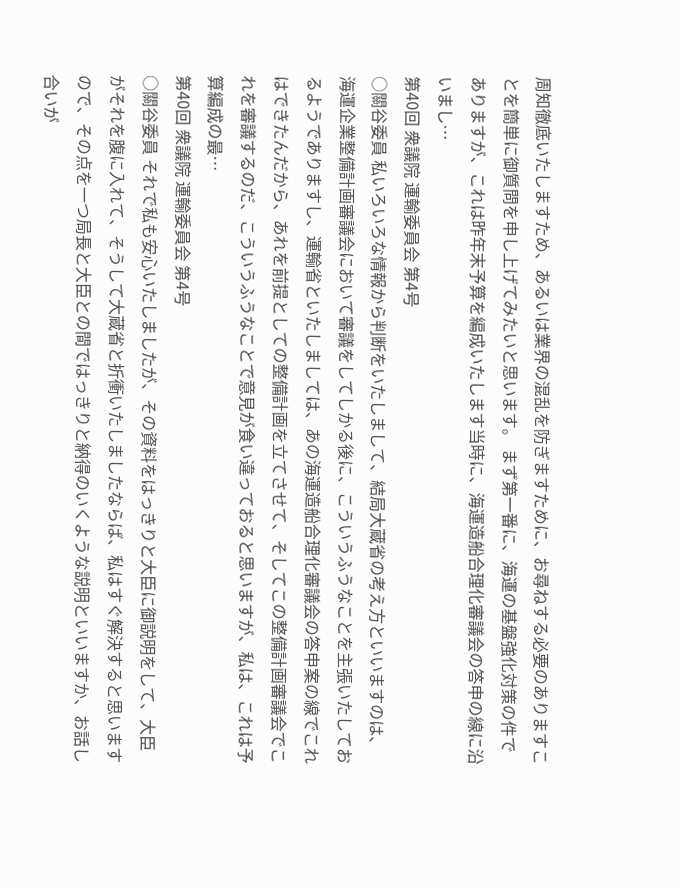周知徹底いたしますため、あるいは業界の混乱を防ぎますために、お尋ねする必要のありますことを簡単に御質問を申し上げてみたいと思います。 まず第一番に、海運の基盤強化対策の件でありますが、これは昨年末予算を編成いたします当時に、海運造船合理化審議会の答申の線に沿いまし…
第40回 衆議院 運輸委員会 第4号
○關谷委員 私いろいろな情報から判断をいたしまして、結局大蔵省の考え方といいますのは、海運企業整備計画審議会において審議をしてしかる後に、こういうふうなことを主張いたしておるようでありますし、運輸省といたしましては、あの海運造船合理化審議会の答申案の線でこれはできたんだから、あれを前提としての整備計画を立てさせて、そしてこの整備計画審議会でこれを審議するのだ、こういうふうなことで意見が食い違っておると思いますが、私は、これは予算編成の最…
第40回 衆議院 運輸委員会 第4号
○關谷委員 それで私も安心いたしましたが、その資料をはっきりと大臣に御説明をして、大臣がそれを腹に入れて、そうして大蔵省と折衝いたしましたならば、私はすぐ解決すると思いますので、その点を一つ局長と大臣との間ではっきりと納得のいくような説明といいますか、お話し合いが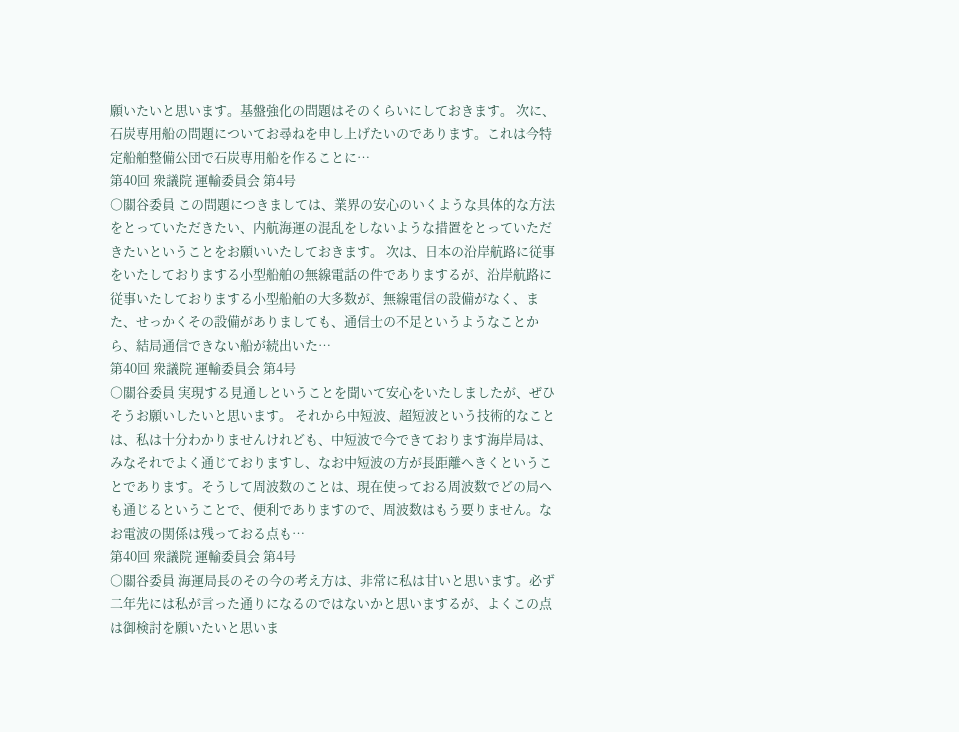願いたいと思います。基盤強化の問題はそのくらいにしておきます。 次に、石炭専用船の問題についてお尋ねを申し上げたいのであります。これは今特定船舶整備公団で石炭専用船を作ることに…
第40回 衆議院 運輸委員会 第4号
○關谷委員 この問題につきましては、業界の安心のいくような具体的な方法をとっていただきたい、内航海運の混乱をしないような措置をとっていただきたいということをお願いいたしておきます。 次は、日本の沿岸航路に従事をいたしておりまする小型船舶の無線電話の件でありまするが、沿岸航路に従事いたしておりまする小型船舶の大多数が、無線電信の設備がなく、また、せっかくその設備がありましても、通信士の不足というようなことから、結局通信できない船が続出いた…
第40回 衆議院 運輸委員会 第4号
○關谷委員 実現する見通しということを聞いて安心をいたしましたが、ぜひそうお願いしたいと思います。 それから中短波、超短波という技術的なことは、私は十分わかりませんけれども、中短波で今できております海岸局は、みなそれでよく通じておりますし、なお中短波の方が長距離へきくということであります。そうして周波数のことは、現在使っておる周波数でどの局へも通じるということで、便利でありますので、周波数はもう要りません。なお電波の関係は残っておる点も…
第40回 衆議院 運輸委員会 第4号
○關谷委員 海運局長のその今の考え方は、非常に私は甘いと思います。必ず二年先には私が言った通りになるのではないかと思いまするが、よくこの点は御検討を願いたいと思いま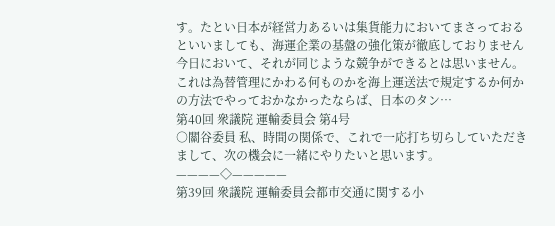す。たとい日本が経営力あるいは集貨能力においてまさっておるといいましても、海運企業の基盤の強化策が徹底しておりません今日において、それが同じような競争ができるとは思いません。これは為替管理にかわる何ものかを海上運送法で規定するか何かの方法でやっておかなかったならば、日本のタン…
第40回 衆議院 運輸委員会 第4号
○關谷委員 私、時間の関係で、これで一応打ち切らしていただきまして、次の機会に一緒にやりたいと思います。 ————◇—————
第39回 衆議院 運輸委員会都市交通に関する小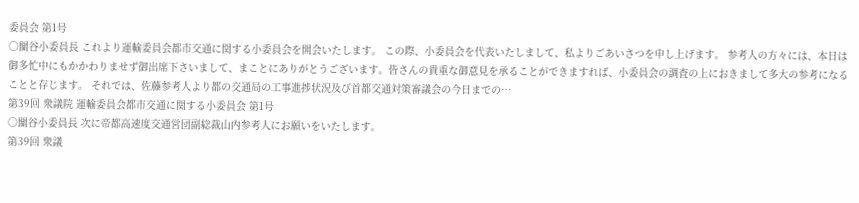委員会 第1号
○關谷小委員長 これより運輸委員会都市交通に関する小委員会を開会いたします。 この際、小委員会を代表いたしまして、私よりごあいさつを申し上げます。 参考人の方々には、本日は御多忙中にもかかわりませず御出席下さいまして、まことにありがとうございます。皆さんの貴重な御意見を承ることができますれば、小委員会の調査の上におきまして多大の参考になることと存じます。 それでは、佐藤参考人より都の交通局の工事進捗状況及び首都交通対策審議会の今日までの…
第39回 衆議院 運輸委員会都市交通に関する小委員会 第1号
○關谷小委員長 次に帝都高速度交通営団副総裁山内参考人にお願いをいたします。
第39回 衆議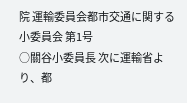院 運輸委員会都市交通に関する小委員会 第1号
○關谷小委員長 次に運輸省より、都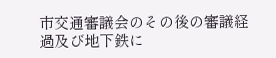市交通審議会のその後の審議経過及び地下鉄に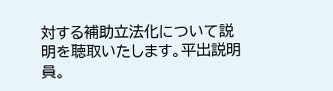対する補助立法化について説明を聴取いたします。平出説明員。